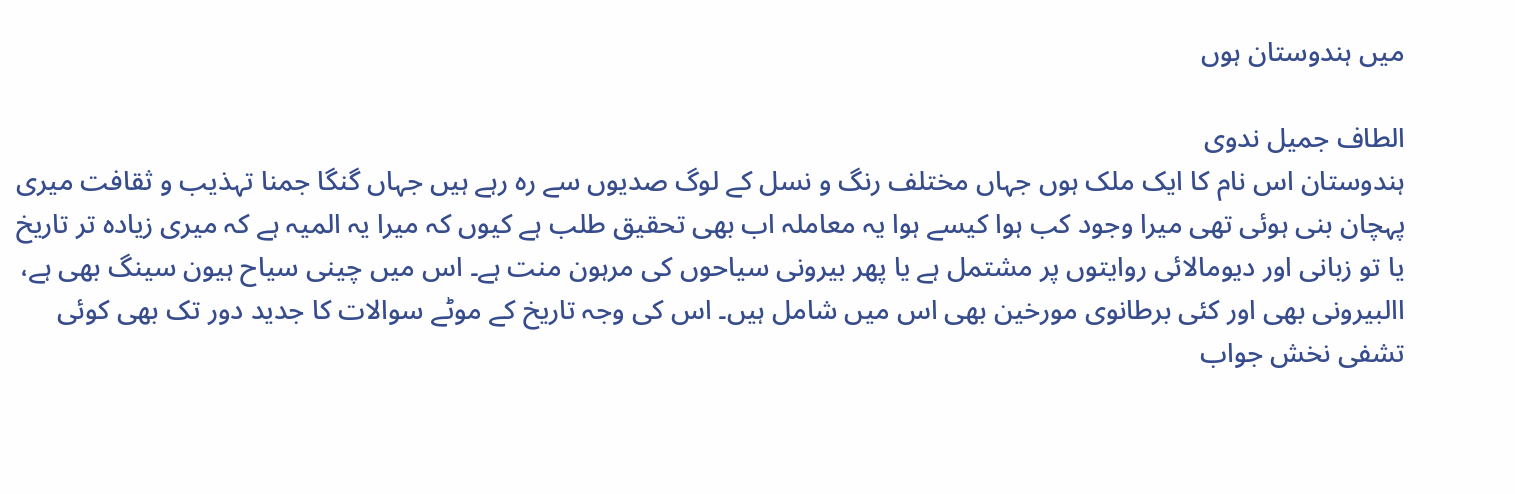میں ہندوستان ہوں

الطاف جمیل ندوی
ہندوستان اس نام کا ایک ملک ہوں جہاں مختلف رنگ و نسل کے لوگ صدیوں سے رہ رہے ہیں جہاں گنگا جمنا تہذیب و ثقافت میری پہچان بنی ہوئی تھی میرا وجود کب ہوا کیسے ہوا یہ معاملہ اب بھی تحقیق طلب ہے کیوں کہ میرا یہ المیہ ہے کہ میری زیادہ تر تاریخ یا تو زبانی اور دیومالائی روایتوں پر مشتمل ہے یا پھر بیرونی سیاحوں کی مرہون منت ہے۔ اس میں چینی سیاح ہیون سینگ بھی ہے، االبیرونی بھی اور کئی برطانوی مورخین بھی اس میں شامل ہیں۔ اس کی وجہ تاریخ کے موٹے سوالات کا جدید دور تک بھی کوئی تشفی نخش جواب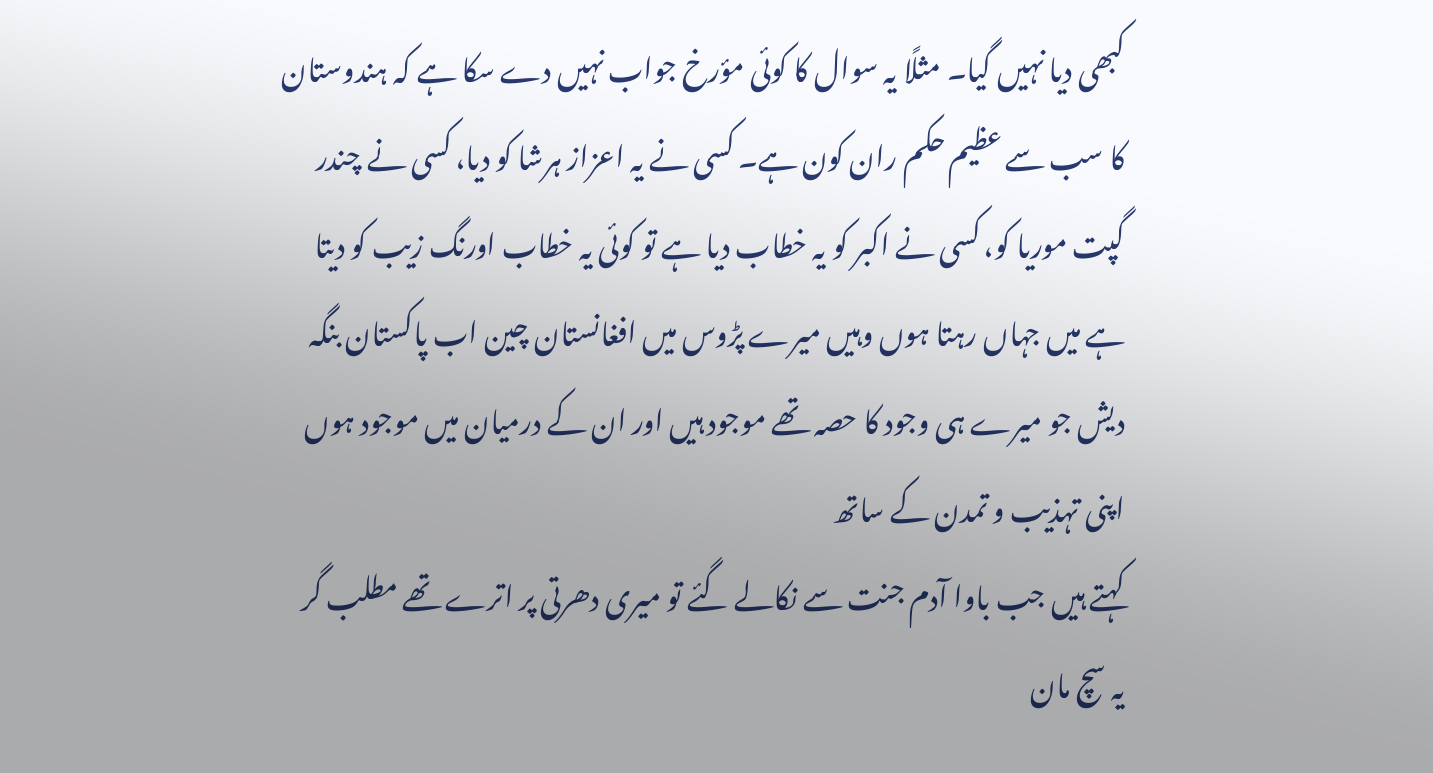کبھی دیا نہیں گیا۔ مثلًا یہ سوال کا کوئی مؤرخ جواب نہیں دے سکا ہے کہ ہندوستان کا سب سے عظیم حکم ران کون ہے۔ کسی نے یہ اعزاز ہرشا کو دیا، کسی نے چندر گپت موریا کو، کسی نے اکبر کو یہ خطاب دیا ہے تو کوئی یہ خطاب اورنگ زیب کو دیتا ہے میں جہاں رہتا ہوں وہیں میرے پڑوس میں افغانستان چین اب پاکستان بنگہ دیش جو میرے ہی وجود کا حصہ تھے موجود ہیں اور ان کے درمیان میں موجود ہوں اپنی تہذیب و تمدن کے ساتھ
کہتے ہیں جب باوا آدم جنت سے نکالے گئے تو میری دھرتی پر اترے تھے مطلب گر یہ سچ مان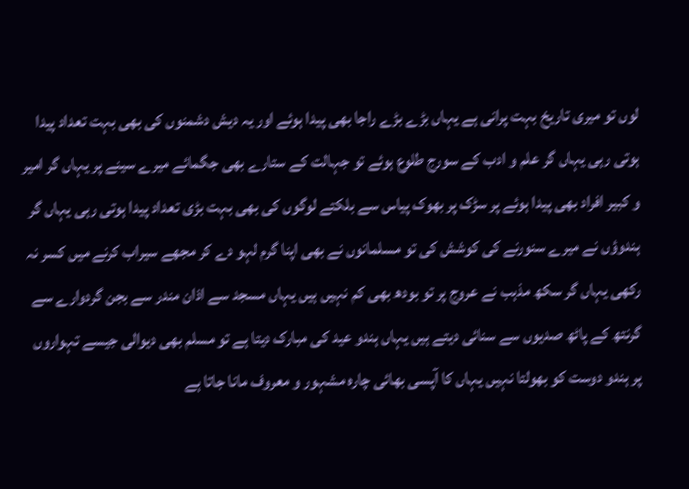لوں تو میری تاریخ بہت پرانی ہے یہاں بڑے بڑے راجا بھی پیدا ہوئے اور یہ دیش دشمنوں کی بھی بہت تعداد پیدا ہوتی رہی یہاں گر علم و ادب کے سورج طلوع ہوئے تو جہالت کے ستارے بھی جگمائے میرے سینے پر یہاں گر امیر و کبیر افراد بھی پیدا ہوئے پر سڑک پر بھوک پیاس سے بلکتے لوگوں کی بھی بہت بڑی تعداد پیدا ہوتی رہی یہاں گر ہندوؤں نے میرے سنورنے کی کوشش کی تو مسلمانوں نے بھی اپنا گرم لہو دے کر مجھے سیراب کرنے میں کسر نہ رکھی یہاں گر سکھ مذہب نے عروج پر تو بودھ بھی کم نہیں ہیں یہاں مسجد سے اذان مندر سے بجن گردوارے سے گرنتھ کے پاٹھ صدیوں سے سنائی دیتے ہیں یہاں ہندو عید کی مبارک دیتا ہے تو مسلم بھی دیوالی جیسے تہواروں پر ہندو دوست کو بھولتا نہیں یہاں کا آپسی بھائی چارہ مشہور و معروف مانا جاتا ہے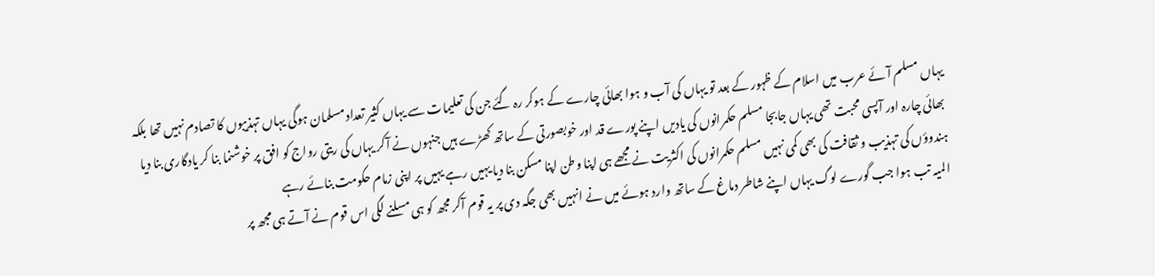یہاں مسلم آئے عرب میں اسلام کے ظہور کے بعد تو یہاں کی آب و ہوا بھائی چارے کے ہوکر رہ گئے جن کی تعلیمات سے یہاں کثیر تعداد مسلمان ہوگی یہاں تہذیبوں کا تصادم نہیں تھا بلکہ بھائی چارہ اور آپسی محبت تھی یہاں جابجا مسلم حکمرانوں کی یادیں اپنے پورے قد اور خوبصورتی کے ساتھ کھڑے ہیں جنہوں نے آکر یہاں کی ریتی رواج کو افق پر خوشنما بنا کر یادگاری بنا دیا ہندوؤں کی تہذیب و ثقافت کی بھی کمی نہیں مسلم حکمرانوں کی اکثریت نے مجھے ہی اپنا وطن اپنا مسکن بنا دیا یہیں رہے یہیں پر اپنی زمام حکومت بنائے رہے
المیہ تب ہوا جب گورے لوگ یہاں اپنے شاطر دماغ کے ساتھ وارد ہوئے میں نے انہیں بھی جگہ دی پر یہ قوم آکر مجھ کو ہی مسلنے لگی اس قوم نے آتے ہی مجھ پر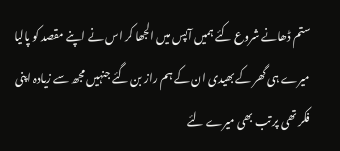ستم ڈھانے شروع کئے ہمیں آپس میں الجھا کر اس نے اپنے مقصد کو پالیا میرے ہی گھر کے بھیدی ان کے ہم راز بن گئے جنہیں مجھ سے زیادہ اپنی فکر تھی پر تب بھی میرے لئے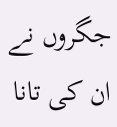جگروں نے ان کی تانا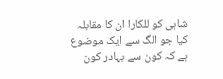شاہی کو للکارا ان کا مقابلہ کیا جو الگ سے ایک موضوع ہے کہ کون سے بہادر کون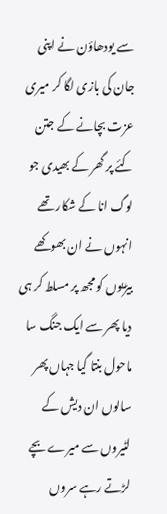سے یودھاؤن نے اپنی جان کی بازی لگا کر میری عزت بچانے کے جتن کئے پر گھر کے بھیدی جو لوگ انا کے شکار تھے انہوں نے ان بھوکھے بیڑیوں کو مجھ پر مسلط کر ہی دیا پھر سے ایک جنگ سا ماحول بنتا گیا جہاں پھر سالوں ان دیش کے لٹیروں سے میرے بچے لڑتے رہے سروں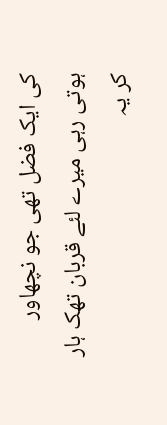کی ایک فضل تھی جو نچھاور ہوتی رہی میرے لئے قربان تھک ہار کر یہ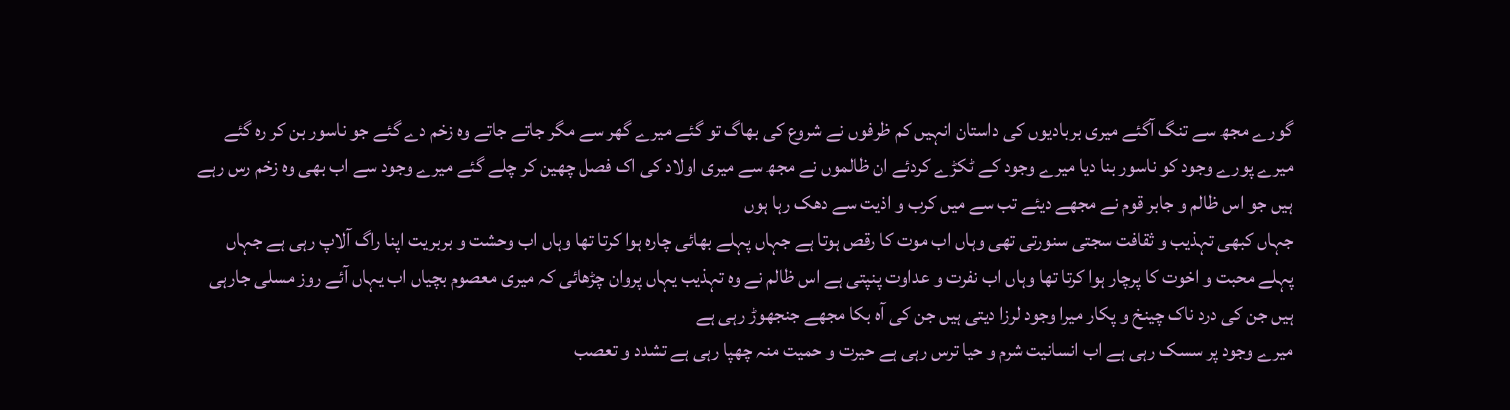گورے مجھ سے تنگ آگئے میری بربادیوں کی داستان انہیں کم ظرفوں نے شروع کی بھاگ تو گئے میرے گھر سے مگر جاتے جاتے وہ زخم دے گئے جو ناسور بن کر رہ گئے میرے پورے وجود کو ناسور بنا دیا میرے وجود کے ٹکڑے کردئے ان ظالموں نے مجھ سے میری اولاد کی اک فصل چھین کر چلے گئے میرے وجود سے اب بھی وہ زخم رس رہے ہیں جو اس ظالم و جابر قوم نے مجھے دیئے تب سے میں کرب و اذیت سے دھک رہا ہوں
جہاں کبھی تہذیب و ثقافت سجتی سنورتی تھی وہاں اب موت کا رقص ہوتا ہے جہاں پہلے بھائی چارہ ہوا کرتا تھا وہاں اب وحشت و بربریت اپنا راگ آلاپ رہی ہے جہاں پہلے محبت و اخوت کا پرچار ہوا کرتا تھا وہاں اب نفرت و عداوت پنپتی ہے اس ظالم نے وہ تہذیب یہاں پروان چڑھائی کہ میری معصوم بچیاں اب یہاں آئے روز مسلی جارہی ہیں جن کی درد ناک چینخ و پکار میرا وجود لرزا دیتی ہیں جن کی آہ بکا مجھے جنجھوڑ رہی ہے
میرے وجود پر سسک رہی ہے اب انسانیت شرم و حیا ترس رہی ہے حیرت و حمیت منہ چھپا رہی ہے تشدد و تعصب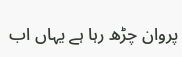پروان چڑھ رہا ہے یہاں اب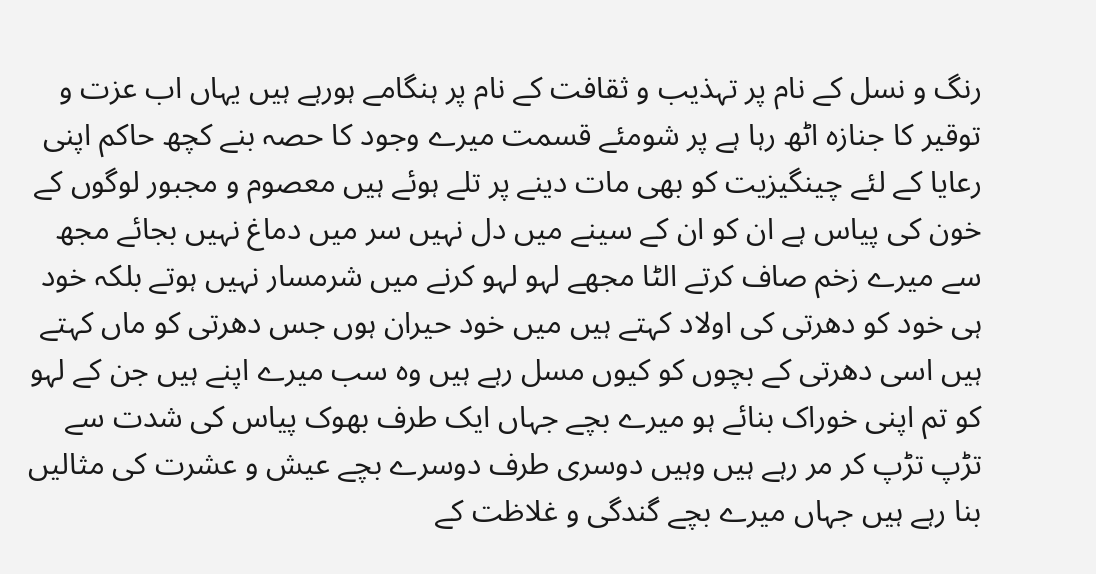رنگ و نسل کے نام پر تہذیب و ثقافت کے نام پر ہنگامے ہورہے ہیں یہاں اب عزت و توقیر کا جنازہ اٹھ رہا ہے پر شومئے قسمت میرے وجود کا حصہ بنے کچھ حاکم اپنی رعایا کے لئے چینگیزیت کو بھی مات دینے پر تلے ہوئے ہیں معصوم و مجبور لوگوں کے خون کی پیاس ہے ان کو ان کے سینے میں دل نہیں سر میں دماغ نہیں بجائے مجھ سے میرے زخم صاف کرتے الٹا مجھے لہو لہو کرنے میں شرمسار نہیں ہوتے بلکہ خود ہی خود کو دھرتی کی اولاد کہتے ہیں میں خود حیران ہوں جس دھرتی کو ماں کہتے ہیں اسی دھرتی کے بچوں کو کیوں مسل رہے ہیں وہ سب میرے اپنے ہیں جن کے لہو کو تم اپنی خوراک بنائے ہو میرے بچے جہاں ایک طرف بھوک پیاس کی شدت سے تڑپ تڑپ کر مر رہے ہیں وہیں دوسری طرف دوسرے بچے عیش و عشرت کی مثالیں بنا رہے ہیں جہاں میرے بچے گندگی و غلاظت کے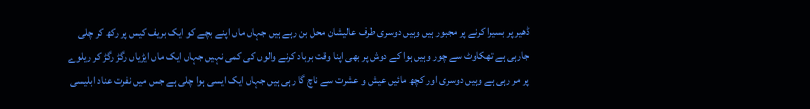ڈھیر پر بسیرا کرنے پر مجبور ہیں وہیں دوسری طرف عالیشان محل بن رہے ہیں جہاں ماں اپنے بچے کو ایک بریف کیس پر رکھ کر چلی جارہی ہے تھکاوٹ سے چور وہیں ہوا کے دوش پر بھی اپنا وقت برباد کرنے والوں کی کمی نہیں جہاں ایک ماں ایڑیاں رگڑ رگڑ کر ریلوے پر مر رہی ہے وہیں دوسری اور کچھ مائیں عیش و عشرت سے ناچ گا رہی ہیں جہاں ایک ایسی ہوا چلی ہے جس میں نفرت عناد ابلیسی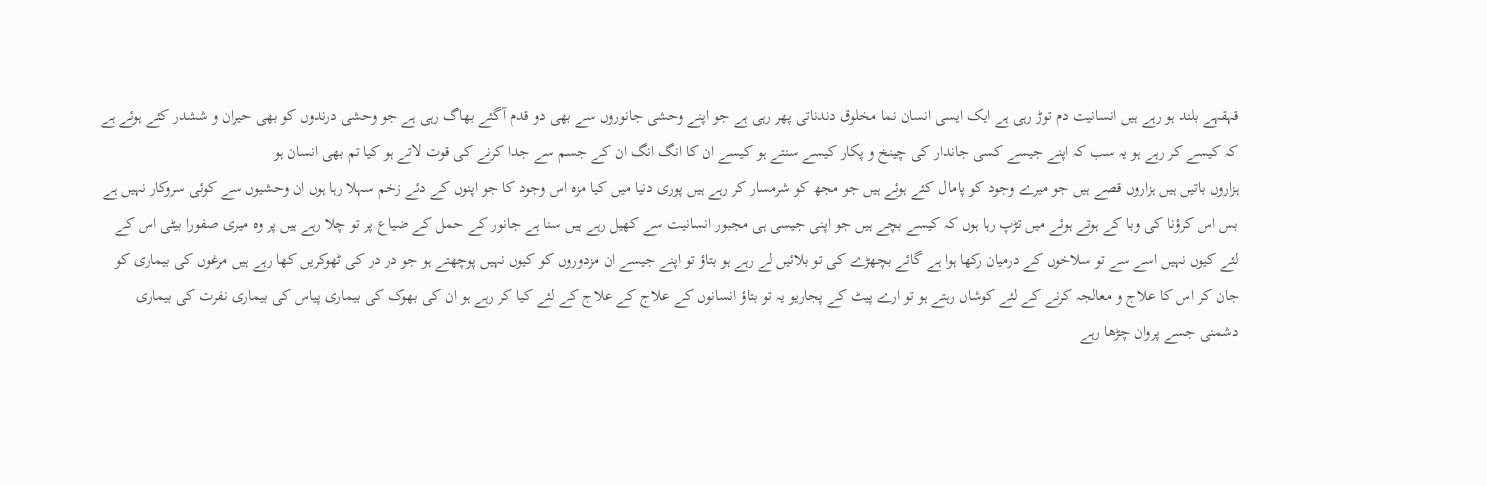قہقہے بلند ہو رہے ہیں انسانیت دم توڑ رہی ہے ایک ایسی انسان نما مخلوق دندناتی پھر رہی ہے جو اپنے وحشی جانوروں سے بھی دو قدم آگئے بھاگ رہی ہے جو وحشی درندوں کو بھی حیران و ششدر کئے ہوئے ہے کہ کیسے کر رہے ہو یہ سب کہ اپنے جیسے کسی جاندار کی چینخ و پکار کیسے سنتے ہو کیسے ان کا انگ انگ ان کے جسم سے جدا کرنے کی قوت لاتے ہو کیا تم بھی انسان ہو
ہزاروں باتیں ہیں ہزاروں قصے ہیں جو میرے وجود کو پامال کئے ہوئے ہیں جو مجھ کو شرمسار کر رہے ہیں پوری دنیا میں کیا مزہ اس وجود کا جو اپنوں کے دئے زخم سہلا رہا ہوں ان وحشیوں سے کوئی سروکار نہیں ہے بس اس کرؤنا کی وبا کے ہوتے ہوئے میں تڑپ رہا ہوں کہ کیسے بچے ہیں جو اپنی جیسی ہی مجبور انسانیت سے کھیل رہے ہیں سنا ہے جانور کے حمل کے ضیاع پر تو چلا رہے ہیں پر وہ میری صفورا بیٹی اس کے لئے کیوں نہیں اسے سے تو سلاخوں کے درمیان رکھا ہوا ہے گائے بچھڑے کی تو بلائیں لے رہے ہو بتاؤ تو اپنے جیسے ان مزدوروں کو کیوں نہیں پوچھتے ہو جو در در کی ٹھوکریں کھا رہے ہیں مرغوں کی بیماری کو جان کر اس کا علاج و معالجہ کرنے کے لئے کوشاں رہتے ہو تو ارے پیٹ کے پجاریو یہ تو بتاؤ انسانوں کے علاج کے علاج کے لئے کیا کر رہے ہو ان کی بھوک کی بیماری پیاس کی بیماری نفرت کی بیماری دشمنی جسے پروان چڑھا رہے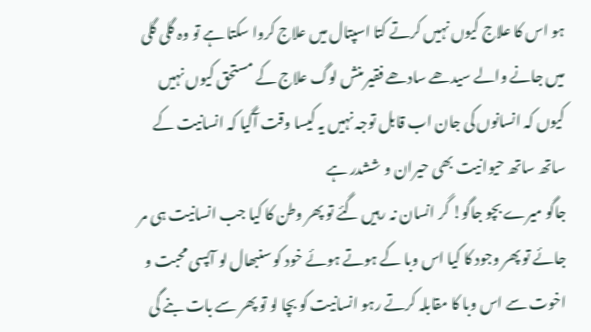ہو اس کا علاج کیوں نہیں کرتے کتا اسپتال میں علاج کروا سکتا ہے تو وہ گلی گلی میں جانے والے سیدھے سادھے فقیر منش لوگ علاج کے مستحق کیوں نہیں کیوں کہ انسانوں کی جان اب قابل توجہ نہیں یہ کیسا وقت آگیا کہ انسانیت کے ساتھ ساتھ حیوانیت بھی حیران و ششدر ہے
جاگو میرے بچو جاگو! گر انسان نہ رہیں گئے تو پھر وطن کا کیا جب انسانیت ہی مر جائے تو پھر وجود کا کیا اس وبا کے ہوتے ہوئے خود کو سنبھال لو آپسی محبت و اخوت سے اس وبا کا مقابلہ کرتے رہو انسانیت کو بچا لو تو پھر سے بات بنے گی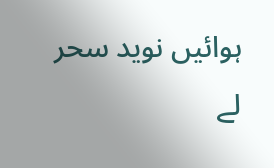ہوائیں نوید سحر لے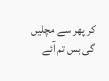کر پھر سے مچلیں گی بس تم آئے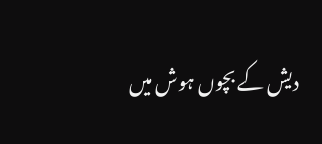دیش کے بچوں ہوش میں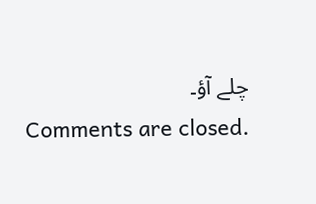چلے آؤ۔
Comments are closed.